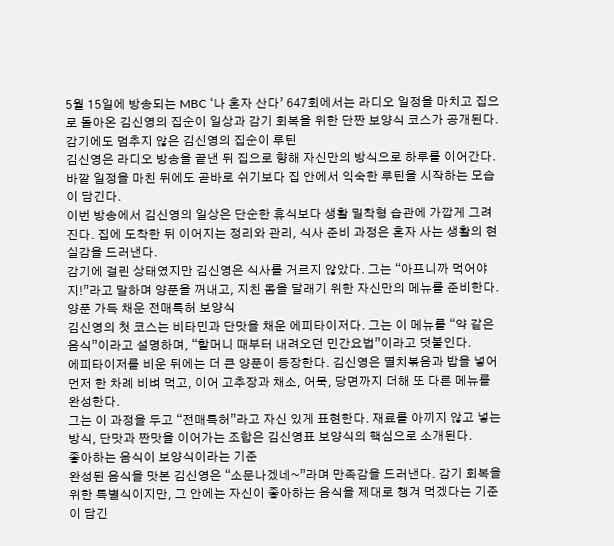5월 15일에 방송되는 MBC ‘나 혼자 산다’ 647회에서는 라디오 일정을 마치고 집으로 돌아온 김신영의 집순이 일상과 감기 회복을 위한 단짠 보양식 코스가 공개된다.
감기에도 멈추지 않은 김신영의 집순이 루틴
김신영은 라디오 방송을 끝낸 뒤 집으로 향해 자신만의 방식으로 하루를 이어간다. 바깥 일정을 마친 뒤에도 곧바로 쉬기보다 집 안에서 익숙한 루틴을 시작하는 모습이 담긴다.
이번 방송에서 김신영의 일상은 단순한 휴식보다 생활 밀착형 습관에 가깝게 그려진다. 집에 도착한 뒤 이어지는 정리와 관리, 식사 준비 과정은 혼자 사는 생활의 현실감을 드러낸다.
감기에 걸린 상태였지만 김신영은 식사를 거르지 않았다. 그는 “아프니까 먹어야지!”라고 말하며 양푼을 꺼내고, 지친 몸을 달래기 위한 자신만의 메뉴를 준비한다.
양푼 가득 채운 전매특허 보양식
김신영의 첫 코스는 비타민과 단맛을 채운 에피타이저다. 그는 이 메뉴를 “약 같은 음식”이라고 설명하며, “할머니 때부터 내려오던 민간요법”이라고 덧붙인다.
에피타이저를 비운 뒤에는 더 큰 양푼이 등장한다. 김신영은 멸치볶음과 밥을 넣어 먼저 한 차례 비벼 먹고, 이어 고추장과 채소, 어묵, 당면까지 더해 또 다른 메뉴를 완성한다.
그는 이 과정을 두고 “전매특허”라고 자신 있게 표현한다. 재료를 아끼지 않고 넣는 방식, 단맛과 짠맛을 이어가는 조합은 김신영표 보양식의 핵심으로 소개된다.
좋아하는 음식이 보양식이라는 기준
완성된 음식을 맛본 김신영은 “소문나겠네~”라며 만족감을 드러낸다. 감기 회복을 위한 특별식이지만, 그 안에는 자신이 좋아하는 음식을 제대로 챙겨 먹겠다는 기준이 담긴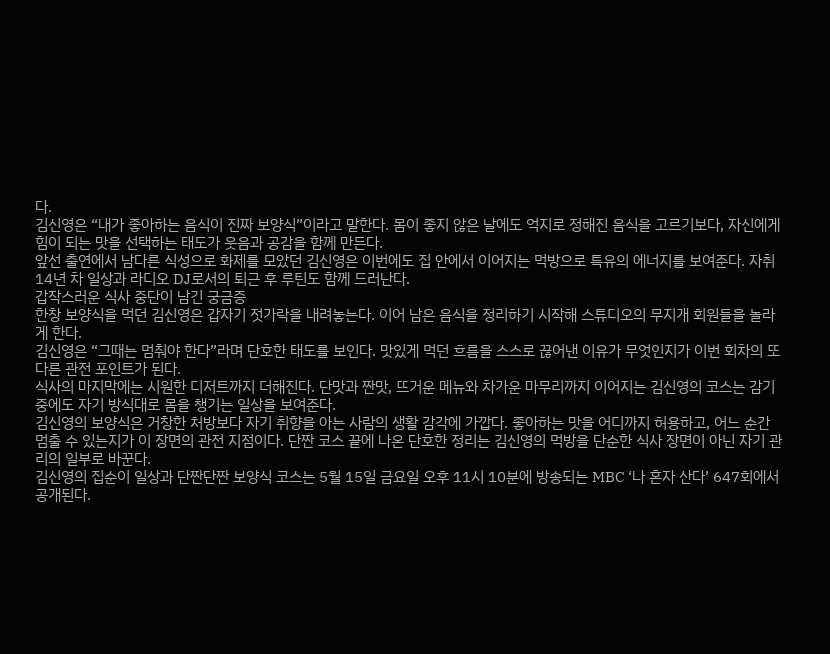다.
김신영은 “내가 좋아하는 음식이 진짜 보양식”이라고 말한다. 몸이 좋지 않은 날에도 억지로 정해진 음식을 고르기보다, 자신에게 힘이 되는 맛을 선택하는 태도가 웃음과 공감을 함께 만든다.
앞선 출연에서 남다른 식성으로 화제를 모았던 김신영은 이번에도 집 안에서 이어지는 먹방으로 특유의 에너지를 보여준다. 자취 14년 차 일상과 라디오 DJ로서의 퇴근 후 루틴도 함께 드러난다.
갑작스러운 식사 중단이 남긴 궁금증
한창 보양식을 먹던 김신영은 갑자기 젓가락을 내려놓는다. 이어 남은 음식을 정리하기 시작해 스튜디오의 무지개 회원들을 놀라게 한다.
김신영은 “그때는 멈춰야 한다”라며 단호한 태도를 보인다. 맛있게 먹던 흐름을 스스로 끊어낸 이유가 무엇인지가 이번 회차의 또 다른 관전 포인트가 된다.
식사의 마지막에는 시원한 디저트까지 더해진다. 단맛과 짠맛, 뜨거운 메뉴와 차가운 마무리까지 이어지는 김신영의 코스는 감기 중에도 자기 방식대로 몸을 챙기는 일상을 보여준다.
김신영의 보양식은 거창한 처방보다 자기 취향을 아는 사람의 생활 감각에 가깝다. 좋아하는 맛을 어디까지 허용하고, 어느 순간 멈출 수 있는지가 이 장면의 관전 지점이다. 단짠 코스 끝에 나온 단호한 정리는 김신영의 먹방을 단순한 식사 장면이 아닌 자기 관리의 일부로 바꾼다.
김신영의 집순이 일상과 단짠단짠 보양식 코스는 5월 15일 금요일 오후 11시 10분에 방송되는 MBC ‘나 혼자 산다’ 647회에서 공개된다.